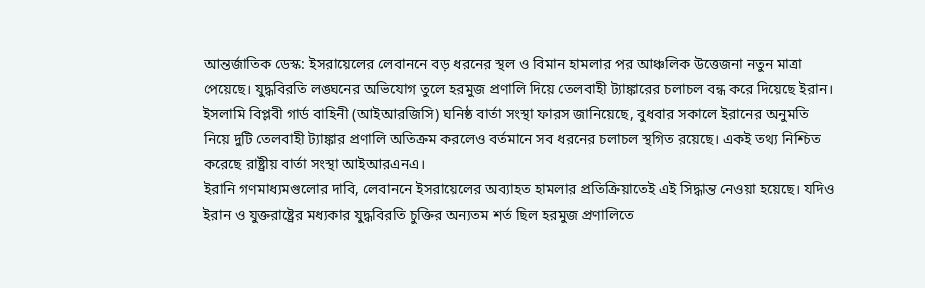আন্তর্জাতিক ডেস্ক: ইসরায়েলের লেবাননে বড় ধরনের স্থল ও বিমান হামলার পর আঞ্চলিক উত্তেজনা নতুন মাত্রা পেয়েছে। যুদ্ধবিরতি লঙ্ঘনের অভিযোগ তুলে হরমুজ প্রণালি দিয়ে তেলবাহী ট্যাঙ্কারের চলাচল বন্ধ করে দিয়েছে ইরান।
ইসলামি বিপ্লবী গার্ড বাহিনী (আইআরজিসি) ঘনিষ্ঠ বার্তা সংস্থা ফারস জানিয়েছে, বুধবার সকালে ইরানের অনুমতি নিয়ে দুটি তেলবাহী ট্যাঙ্কার প্রণালি অতিক্রম করলেও বর্তমানে সব ধরনের চলাচল স্থগিত রয়েছে। একই তথ্য নিশ্চিত করেছে রাষ্ট্রীয় বার্তা সংস্থা আইআরএনএ।
ইরানি গণমাধ্যমগুলোর দাবি, লেবাননে ইসরায়েলের অব্যাহত হামলার প্রতিক্রিয়াতেই এই সিদ্ধান্ত নেওয়া হয়েছে। যদিও ইরান ও যুক্তরাষ্ট্রের মধ্যকার যুদ্ধবিরতি চুক্তির অন্যতম শর্ত ছিল হরমুজ প্রণালিতে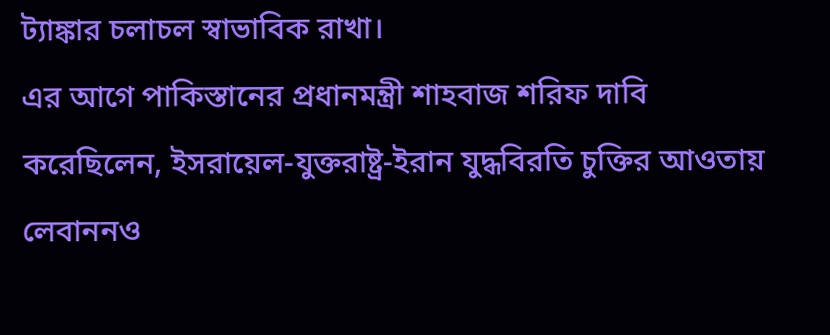ট্যাঙ্কার চলাচল স্বাভাবিক রাখা।
এর আগে পাকিস্তানের প্রধানমন্ত্রী শাহবাজ শরিফ দাবি করেছিলেন, ইসরায়েল-যুক্তরাষ্ট্র-ইরান যুদ্ধবিরতি চুক্তির আওতায় লেবাননও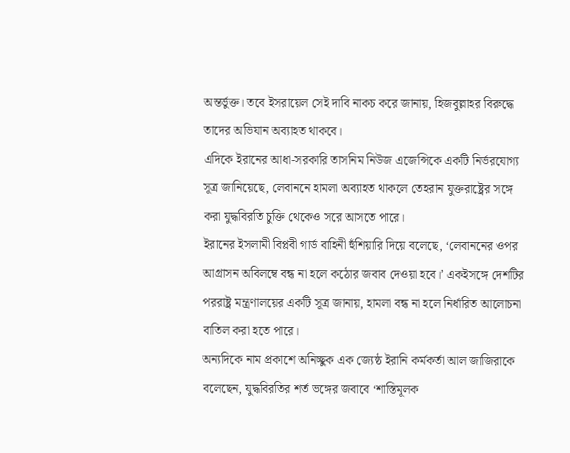অন্তর্ভুক্ত। তবে ইসরায়েল সেই দাবি নাকচ করে জানায়, হিজবুল্লাহর বিরুদ্ধে তাদের অভিযান অব্যাহত থাকবে।
এদিকে ইরানের আধা-সরকারি তাসনিম নিউজ এজেন্সিকে একটি নির্ভরযোগ্য সূত্র জানিয়েছে, লেবাননে হামলা অব্যাহত থাকলে তেহরান যুক্তরাষ্ট্রের সঙ্গে করা যুদ্ধবিরতি চুক্তি থেকেও সরে আসতে পারে।
ইরানের ইসলামী বিপ্লবী গার্ড বাহিনী হুঁশিয়ারি দিয়ে বলেছে, ‘লেবাননের ওপর আগ্রাসন অবিলম্বে বন্ধ না হলে কঠোর জবাব দেওয়া হবে।’ একইসঙ্গে দেশটির পররাষ্ট্র মন্ত্রণালয়ের একটি সূত্র জানায়, হামলা বন্ধ না হলে নির্ধারিত আলোচনা বাতিল করা হতে পারে।
অন্যদিকে নাম প্রকাশে অনিচ্ছুক এক জ্যেষ্ঠ ইরানি কর্মকর্তা আল জাজিরাকে বলেছেন, যুদ্ধবিরতির শর্ত ভঙ্গের জবাবে ‘শাস্তিমূলক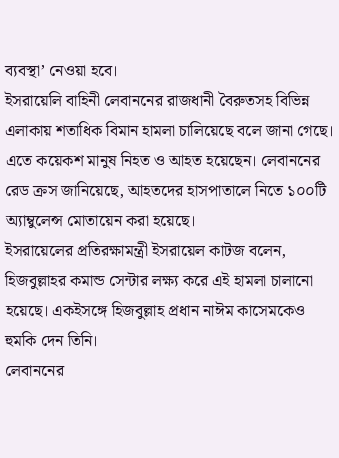ব্যবস্থা’ নেওয়া হবে।
ইসরায়েলি বাহিনী লেবাননের রাজধানী বৈরুতসহ বিভিন্ন এলাকায় শতাধিক বিমান হামলা চালিয়েছে বলে জানা গেছে। এতে কয়েকশ মানুষ নিহত ও আহত হয়েছেন। লেবাননের রেড ক্রস জানিয়েছে, আহতদের হাসপাতালে নিতে ১০০টি অ্যাম্বুলেন্স মোতায়েন করা হয়েছে।
ইসরায়েলের প্রতিরক্ষামন্ত্রী ইসরায়েল কাটজ বলেন, হিজবুল্লাহর কমান্ড সেন্টার লক্ষ্য করে এই হামলা চালানো হয়েছে। একইসঙ্গে হিজবুল্লাহ প্রধান নাঈম কাসেমকেও হুমকি দেন তিনি।
লেবাননের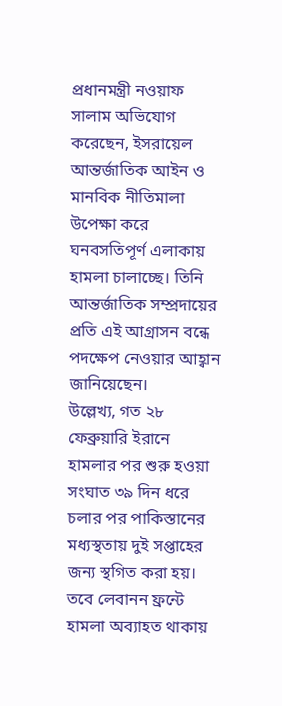প্রধানমন্ত্রী নওয়াফ সালাম অভিযোগ করেছেন, ইসরায়েল আন্তর্জাতিক আইন ও মানবিক নীতিমালা উপেক্ষা করে ঘনবসতিপূর্ণ এলাকায় হামলা চালাচ্ছে। তিনি আন্তর্জাতিক সম্প্রদায়ের প্রতি এই আগ্রাসন বন্ধে পদক্ষেপ নেওয়ার আহ্বান জানিয়েছেন।
উল্লেখ্য, গত ২৮ ফেব্রুয়ারি ইরানে হামলার পর শুরু হওয়া সংঘাত ৩৯ দিন ধরে চলার পর পাকিস্তানের মধ্যস্থতায় দুই সপ্তাহের জন্য স্থগিত করা হয়। তবে লেবানন ফ্রন্টে হামলা অব্যাহত থাকায়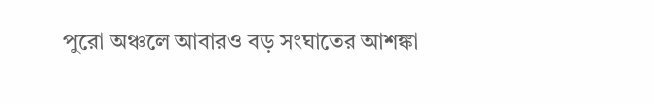পুরো অঞ্চলে আবারও বড় সংঘাতের আশঙ্কা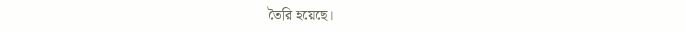তৈরি হয়েছে।